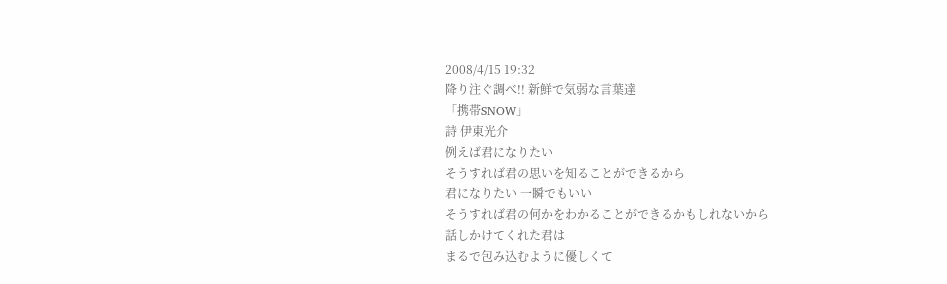2008/4/15 19:32
降り注ぐ調べ!! 新鮮で気弱な言葉達
「携帯SNOW」
詩 伊東光介
例えば君になりたい
そうすれば君の思いを知ることができるから
君になりたい 一瞬でもいい
そうすれば君の何かをわかることができるかもしれないから
話しかけてくれた君は
まるで包み込むように優しくて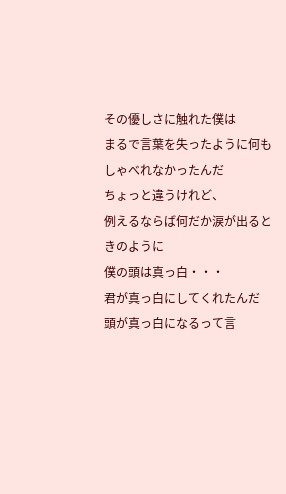その優しさに触れた僕は
まるで言葉を失ったように何もしゃべれなかったんだ
ちょっと違うけれど、
例えるならば何だか涙が出るときのように
僕の頭は真っ白・・・
君が真っ白にしてくれたんだ
頭が真っ白になるって言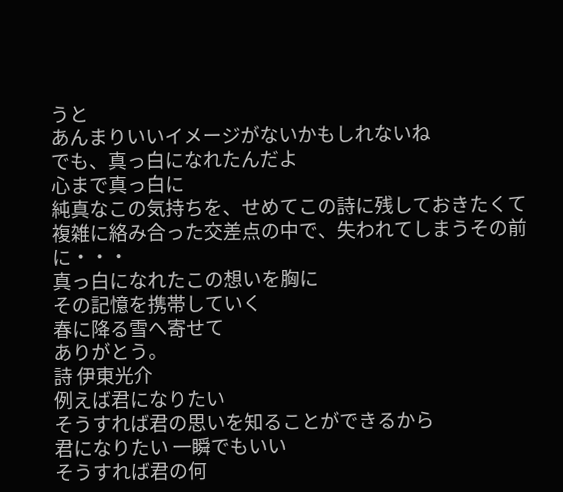うと
あんまりいいイメージがないかもしれないね
でも、真っ白になれたんだよ
心まで真っ白に
純真なこの気持ちを、せめてこの詩に残しておきたくて
複雑に絡み合った交差点の中で、失われてしまうその前に・・・
真っ白になれたこの想いを胸に
その記憶を携帯していく
春に降る雪へ寄せて
ありがとう。
詩 伊東光介
例えば君になりたい
そうすれば君の思いを知ることができるから
君になりたい 一瞬でもいい
そうすれば君の何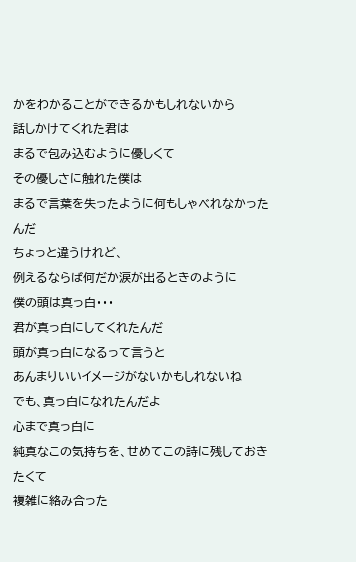かをわかることができるかもしれないから
話しかけてくれた君は
まるで包み込むように優しくて
その優しさに触れた僕は
まるで言葉を失ったように何もしゃべれなかったんだ
ちょっと違うけれど、
例えるならば何だか涙が出るときのように
僕の頭は真っ白・・・
君が真っ白にしてくれたんだ
頭が真っ白になるって言うと
あんまりいいイメージがないかもしれないね
でも、真っ白になれたんだよ
心まで真っ白に
純真なこの気持ちを、せめてこの詩に残しておきたくて
複雑に絡み合った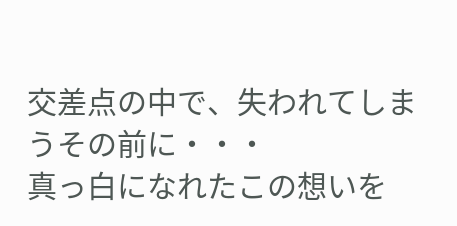交差点の中で、失われてしまうその前に・・・
真っ白になれたこの想いを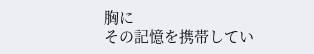胸に
その記憶を携帯してい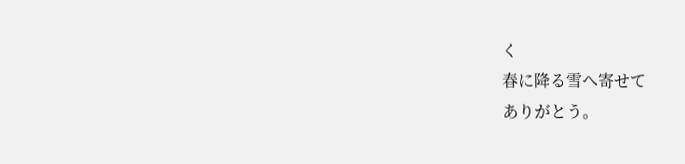く
春に降る雪へ寄せて
ありがとう。